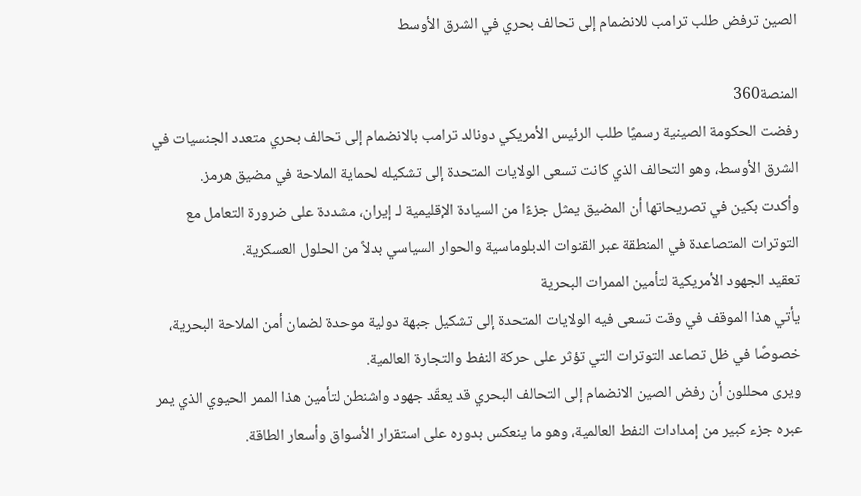الصين ترفض طلب ترامب للانضمام إلى تحالف بحري في الشرق الأوسط

المنصة360
رفضت الحكومة الصينية رسميًا طلب الرئيس الأمريكي دونالد ترامب بالانضمام إلى تحالف بحري متعدد الجنسيات في الشرق الأوسط، وهو التحالف الذي كانت تسعى الولايات المتحدة إلى تشكيله لحماية الملاحة في مضيق هرمز.
وأكدت بكين في تصريحاتها أن المضيق يمثل جزءًا من السيادة الإقليمية لـ إيران، مشددة على ضرورة التعامل مع التوترات المتصاعدة في المنطقة عبر القنوات الدبلوماسية والحوار السياسي بدلاً من الحلول العسكرية.
تعقيد الجهود الأمريكية لتأمين الممرات البحرية
يأتي هذا الموقف في وقت تسعى فيه الولايات المتحدة إلى تشكيل جبهة دولية موحدة لضمان أمن الملاحة البحرية، خصوصًا في ظل تصاعد التوترات التي تؤثر على حركة النفط والتجارة العالمية.
ويرى محللون أن رفض الصين الانضمام إلى التحالف البحري قد يعقّد جهود واشنطن لتأمين هذا الممر الحيوي الذي يمر عبره جزء كبير من إمدادات النفط العالمية، وهو ما ينعكس بدوره على استقرار الأسواق وأسعار الطاقة.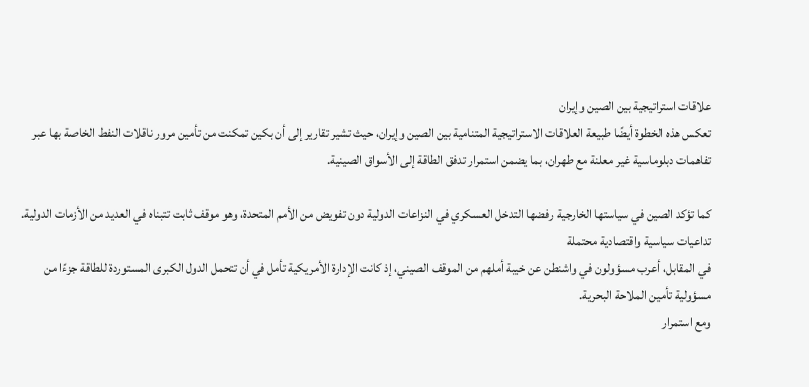علاقات استراتيجية بين الصين وإيران
تعكس هذه الخطوة أيضًا طبيعة العلاقات الاستراتيجية المتنامية بين الصين وإيران، حيث تشير تقارير إلى أن بكين تمكنت من تأمين مرور ناقلات النفط الخاصة بها عبر تفاهمات دبلوماسية غير معلنة مع طهران، بما يضمن استمرار تدفق الطاقة إلى الأسواق الصينية.

كما تؤكد الصين في سياستها الخارجية رفضها التدخل العسكري في النزاعات الدولية دون تفويض من الأمم المتحدة، وهو موقف ثابت تتبناه في العديد من الأزمات الدولية.
تداعيات سياسية واقتصادية محتملة
في المقابل، أعرب مسؤولون في واشنطن عن خيبة أملهم من الموقف الصيني، إذ كانت الإدارة الأمريكية تأمل في أن تتحمل الدول الكبرى المستوردة للطاقة جزءًا من مسؤولية تأمين الملاحة البحرية.
ومع استمرار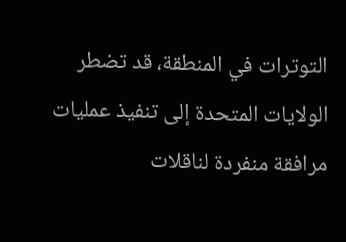التوترات في المنطقة، قد تضطر الولايات المتحدة إلى تنفيذ عمليات مرافقة منفردة لناقلات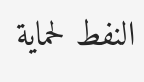النفط لحماية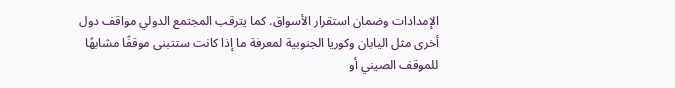الإمدادات وضمان استقرار الأسواق. كما يترقب المجتمع الدولي مواقف دول أخرى مثل اليابان وكوريا الجنوبية لمعرفة ما إذا كانت ستتبنى موقفًا مشابهًا للموقف الصيني أو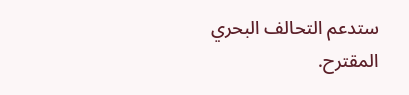ستدعم التحالف البحري المقترح.